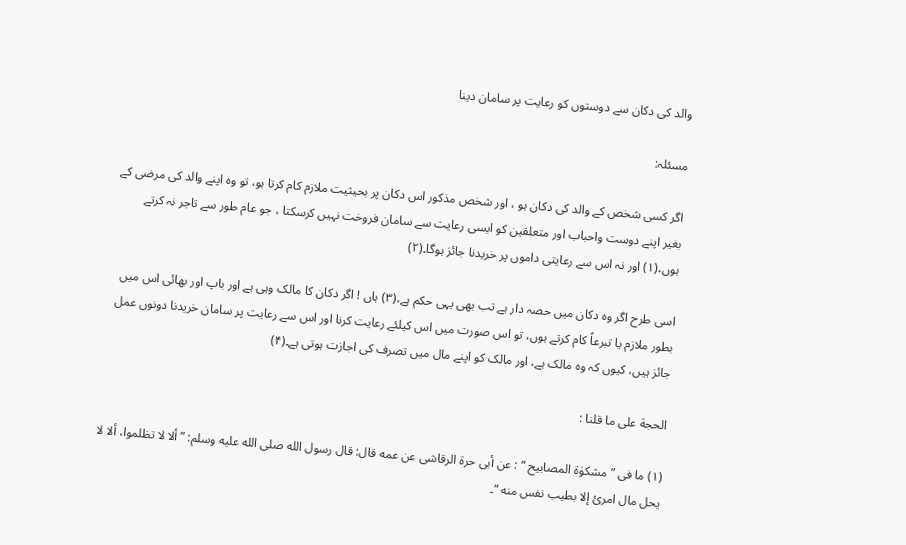والد کی دکان سے دوستوں کو رعایت پر سامان دینا

مسئلہ:

اگر کسی شخص کے والد کی دکان ہو ، اور شخص مذکور اس دکان پر بحیثیت ملازم کام کرتا ہو، تو وہ اپنے والد کی مرضی کے بغیر اپنے دوست واحباب اور متعلقین کو ایسی رعایت سے سامان فروخت نہیں کرسکتا ، جو عام طور سے تاجر نہ کرتے ہوں،(۱) اور نہ اس سے رعایتی داموں پر خریدنا جائز ہوگا۔(۲)

اسی طرح اگر وہ دکان میں حصہ دار ہے تب بھی یہی حکم ہے،(۳) ہاں ! اگر دکان کا مالک وہی ہے اور باپ اور بھائی اس میں بطور ملازم یا تبرعاً کام کرتے ہوں، تو اس صورت میں اس کیلئے رعایت کرنا اور اس سے رعایت پر سامان خریدنا دونوں عمل جائز ہیں، کیوں کہ وہ مالک ہے، اور مالک کو اپنے مال میں تصرف کی اجازت ہوتی ہے۔(۴)

الحجة علی ما قلنا :

(۱) ما فی ” مشکوٰة المصابیح “ : عن أبی حرة الرقاشی عن عمه قال: قال رسول الله صلى الله عليه وسلم: ” ألا لا تظلموا، ألا لا یحل مال امرئ إلا بطیب نفس منه “۔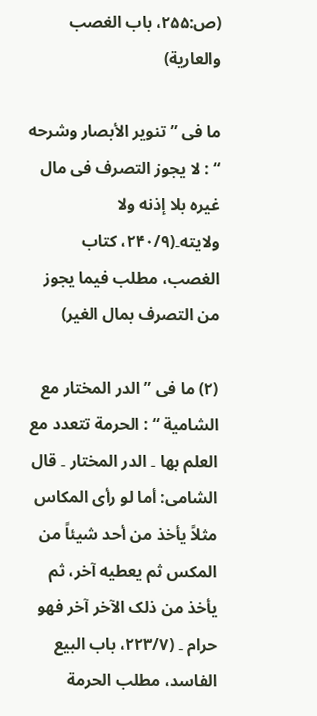(ص:۲۵۵، باب الغصب والعاریة)

ما فی ” تنویر الأبصار وشرحه “ : لا یجوز التصرف فی مال غیره بلا إذنه ولا ولایته۔(۲۴۰/۹، کتاب الغصب، مطلب فیما یجوز من التصرف بمال الغیر)

(۲) ما فی ” الدر المختار مع الشامیة “ : الحرمة تتعدد مع العلم بها ۔ الدر المختار ۔ قال الشامی: أما لو رأی المکاس مثلاً یأخذ من أحد شیئاً من المکس ثم یعطیه آخر، ثم یأخذ من ذلک الآخر آخر فهو حرام ۔ (۲۲۳/۷، باب البیع الفاسد، مطلب الحرمة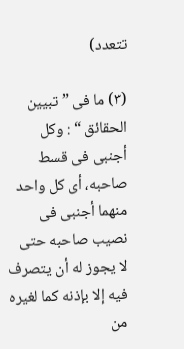تتعدد)

(۳) ما فی ” تبیین الحقائق “ : وکل أجنبی فی قسط صاحبه، أی کل واحد منهما أجنبی فی نصیب صاحبه حتی لا یجوز له أن یتصرف فیه إلا بإذنه کما لغیره من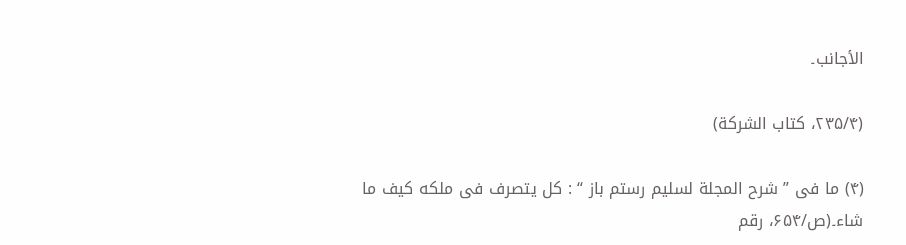الأجانب۔

(۲۳۵/۴، کتاب الشرکة)

(۴) ما فی ” شرح المجلة لسلیم رستم باز “ : کل یتصرف فی ملکه کیف ما شاء۔(ص/۶۵۴، رقم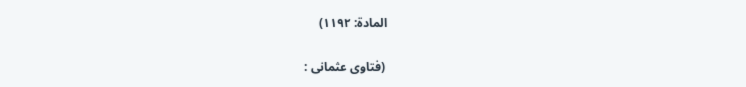المادة: ۱۱۹۲)

 (فتاوی عثمانی :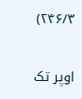۲۴۶/۳)

اوپر تک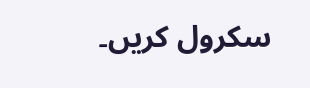سکرول کریں۔